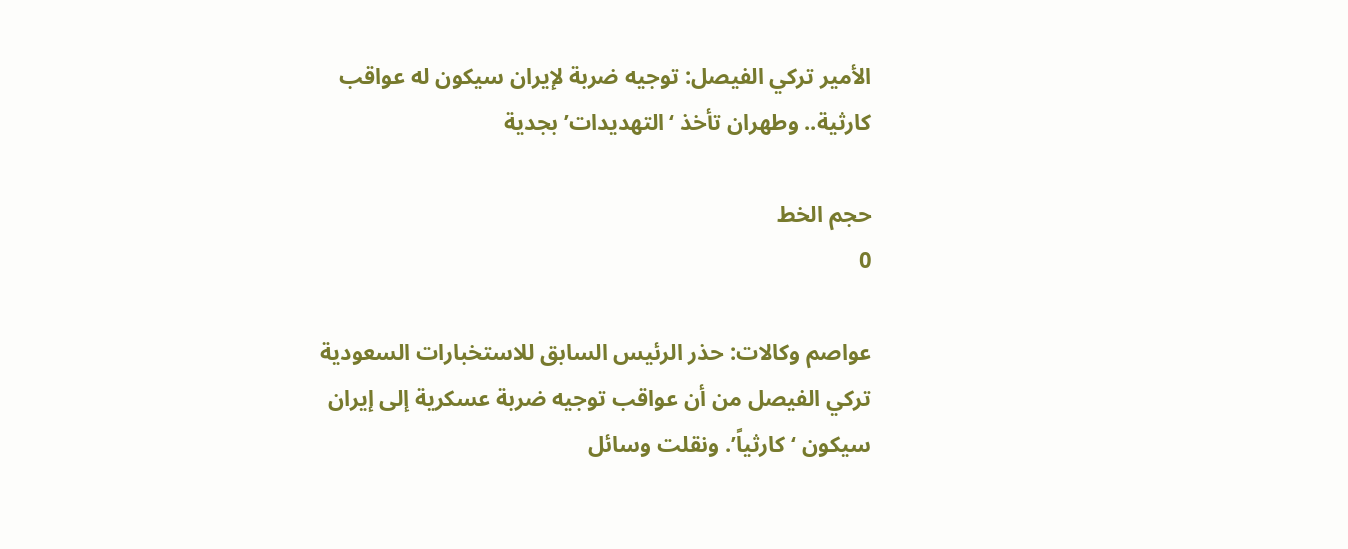الأمير تركي الفيصل: توجيه ضربة لإيران سيكون له عواقب كارثية.. وطهران تأخذ ‘التهديدات’ بجدية

حجم الخط
0

عواصم وكالات: حذر الرئيس السابق للاستخبارات السعودية تركي الفيصل من أن عواقب توجيه ضربة عسكرية إلى إيران سيكون ‘كارثياً’. ونقلت وسائل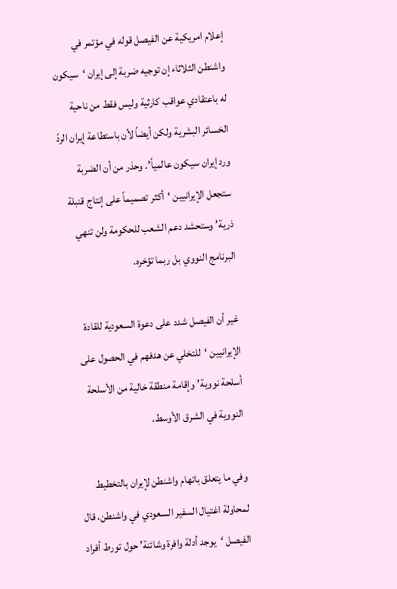إعلام امريكية عن الفيصل قوله في مؤتمر في واشنطن الثلاثاء إن توجيه ضربة إلى إيران ‘سيكون له باعتقادي عواقب كارثية وليس فقط من ناحية الخسائر البشرية ولكن أيضاً لأن باستطاعة إيران الردّ ورد إيران سيكون عالمياً’. وحذر من أن الضربة ستجعل الإيرانيين ‘أكثر تصميماً على إنتاج قنبلة ذرية’ وستحشد دعم الشعب للحكومة ولن تنهي البرنامج النووي بل ربما تؤخره.

غير أن الفيصل شدد على دعوة السعودية للقادة الإيرانيين ‘للتخلي عن هدفهم في الحصول على أسلحة نووية’ وإقامة منطقة خالية من الأسلحة النووية في الشرق الأوسط.

وفي ما يتعلق باتهام واشنطن لإيران بالتخطيط لمحاولة اغتيال السفير السعودي في واشنطن، قال الفيصل ‘يوجد أدلة وافرة وشائنة’ حول تورط أفراد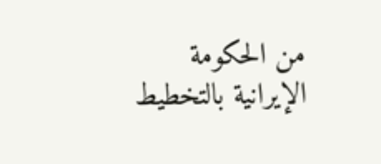من الحكومة الإيرانية بالتخطيط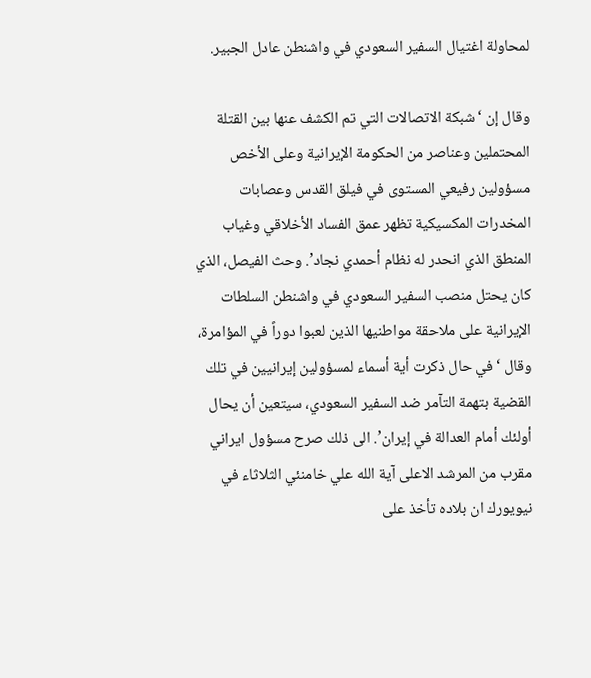لمحاولة اغتيال السفير السعودي في واشنطن عادل الجبير.

وقال إن ‘شبكة الاتصالات التي تم الكشف عنها بين القتلة المحتملين وعناصر من الحكومة الإيرانية وعلى الأخص مسؤولين رفيعي المستوى في فيلق القدس وعصابات المخدرات المكسيكية تظهر عمق الفساد الأخلاقي وغياب المنطق الذي انحدر له نظام أحمدي نجاد’. وحث الفيصل، الذي كان يحتل منصب السفير السعودي في واشنطن السلطات الإيرانية على ملاحقة مواطنيها الذين لعبوا دوراً في المؤامرة، وقال ‘في حال ذكرت أية أسماء لمسؤولين إيرانيين في تلك القضية بتهمة التآمر ضد السفير السعودي، سيتعين أن يحال أولئك أمام العدالة في إيران’. الى ذلك صرح مسؤول ايراني مقرب من المرشد الاعلى آية الله علي خامنئي الثلاثاء في نيويورك ان بلاده تأخذ على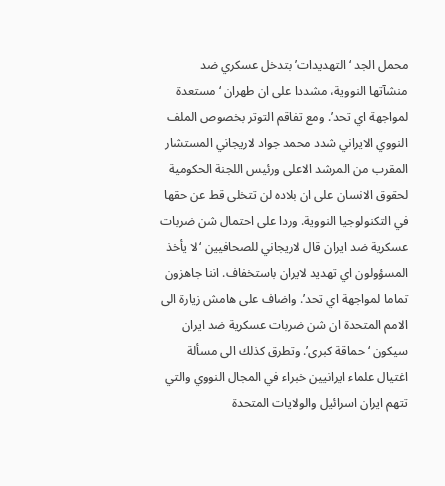محمل الجد ‘التهديدات’ بتدخل عسكري ضد منشآتها النووية، مشددا على ان طهران ‘مستعدة لمواجهة اي تحد’. ومع تفاقم التوتر بخصوص الملف النووي الايراني شدد محمد جواد لاريجاني المستشار المقرب من المرشد الاعلى ورئيس اللجنة الحكومية لحقوق الانسان على ان بلاده لن تتخلى قط عن حقها في التكنولوجيا النووية. وردا على احتمال شن ضربات عسكرية ضد ايران قال لاريجاني للصحافيين ‘لا يأخذ المسؤولون اي تهديد لايران باستخفاف. اننا جاهزون تماما لمواجهة اي تحد’. واضاف على هامش زيارة الى الامم المتحدة ان شن ضربات عسكرية ضد ايران سيكون ‘حماقة كبرى’. وتطرق كذلك الى مسألة اغتيال علماء ايرانيين خبراء في المجال النووي والتي تتهم ايران اسرائيل والولايات المتحدة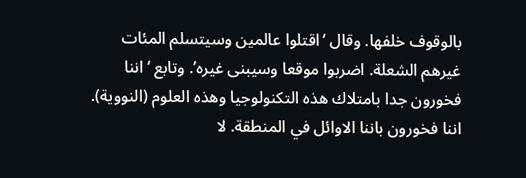بالوقوف خلفها. وقال ‘اقتلوا عالمين وسيتسلم المئات غيرهم الشعلة. اضربوا موقعا وسيبنى غيره’. وتابع ‘اننا فخورون جدا بامتلاك هذه التكنولوجيا وهذه العلوم (النووية). اننا فخورون باننا الاوائل في المنطقة. لا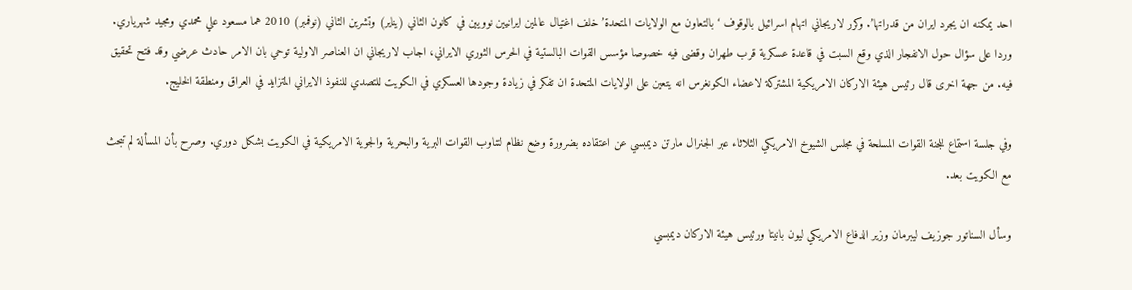احد يمكنه ان يجرد ايران من قدراتها’. وكرر لاريجاني اتهام اسرائيل بالوقوف ‘بالتعاون مع الولايات المتحدة’ خلف اغتيال عالمين ايرانيين نوويين في كانون الثاني (يناير) وتشرين الثاني (نوفمبر) 2010 هما مسعود علي محمدي ومجيد شهرياري. وردا على سؤال حول الانفجار الذي وقع السبت في قاعدة عسكرية قرب طهران وقضى فيه خصوصا مؤسس القوات البالستية في الحرس الثوري الايراني، اجاب لاريجاني ان العناصر الاولية توحي بان الامر حادث عرضي وقد فتح تحقيق فيه. من جهة اخرى قال رئيس هيئة الاركان الامريكية المشتركة لاعضاء الكونغرس انه يتعين على الولايات المتحدة ان تفكر في زيادة وجودها العسكري في الكويت للتصدي للنفوذ الايراني المتزايد في العراق ومنطقة الخليج.

وفي جلسة استماع للجنة القوات المسلحة في مجلس الشيوخ الامريكي الثلاثاء عبر الجنرال مارتن ديمبسي عن اعتقاده بضرورة وضع نظام لتناوب القوات البرية والبحرية والجوية الامريكية في الكويت بشكل دوري. وصرح بأن المسألة لم تبحث مع الكويت بعد.

وسأل السناتور جوزيف ليبرمان وزير الدفاع الامريكي ليون بانيتا ورئيس هيئة الاركان ديمبسي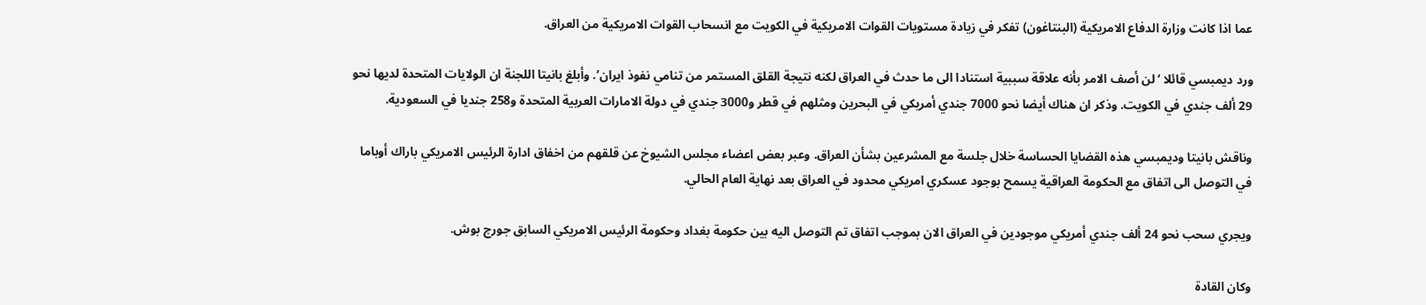عما اذا كانت وزارة الدفاع الامريكية (البنتاغون) تفكر في زيادة مستويات القوات الامريكية في الكويت مع انسحاب القوات الامريكية من العراق.

ورد ديمبسي قائلا ‘لن أصف الامر بأنه علاقة سببية استنادا الى ما حدث في العراق لكنه نتيجة القلق المستمر من تنامي نفوذ ايران’. وأبلغ بانيتا اللجنة ان الولايات المتحدة لديها نحو 29 ألف جندي في الكويت. وذكر ان هناك أيضا نحو 7000 جندي أمريكي في البحرين ومثلهم في قطر و3000 جندي في دولة الامارات العربية المتحدة و258 جنديا في السعودية.

وناقش بانيتا وديمبسي هذه القضايا الحساسة خلال جلسة مع المشرعين بشأن العراق. وعبر بعض اعضاء مجلس الشيوخ عن قلقهم من اخفاق ادارة الرئيس الامريكي باراك أوباما في التوصل الى اتفاق مع الحكومة العراقية يسمح بوجود عسكري امريكي محدود في العراق بعد نهاية العام الحالي.

ويجري سحب نحو 24 ألف جندي أمريكي موجودين في العراق الان بموجب اتفاق تم التوصل اليه بين حكومة بغداد وحكومة الرئيس الامريكي السابق جورج بوش.

وكان القادة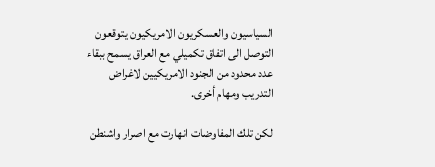السياسيون والعسكريون الامريكيون يتوقعون التوصل الى اتفاق تكميلي مع العراق يسمح ببقاء عدد محدود من الجنود الامريكيين لاغراض التدريب ومهام أخرى.

لكن تلك المفاوضات انهارت مع اصرار واشنطن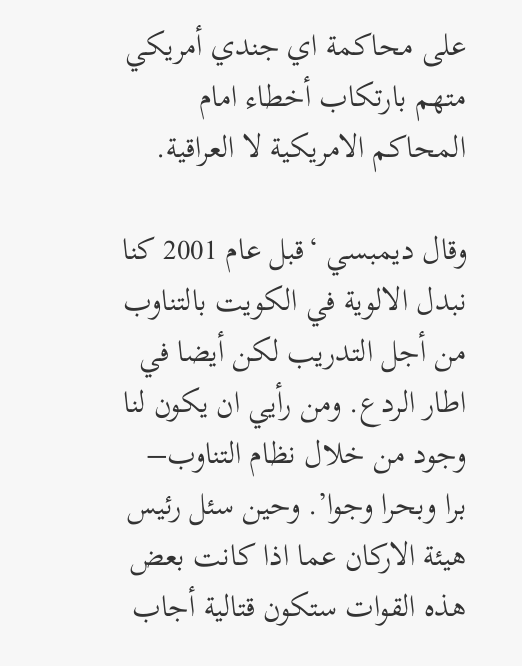على محاكمة اي جندي أمريكي متهم بارتكاب أخطاء امام المحاكم الامريكية لا العراقية.

وقال ديمبسي ‘قبل عام 2001 كنا نبدل الالوية في الكويت بالتناوب من أجل التدريب لكن أيضا في اطار الردع. ومن رأيي ان يكون لنا وجود من خلال نظام التناوب– برا وبحرا وجوا’. وحين سئل رئيس هيئة الاركان عما اذا كانت بعض هذه القوات ستكون قتالية أجاب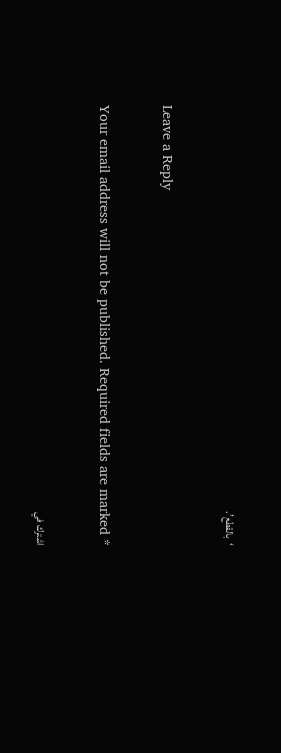‘بالقطع’.

Leave a Reply

Your email address will not be published. Required fields are marked *

اشترك في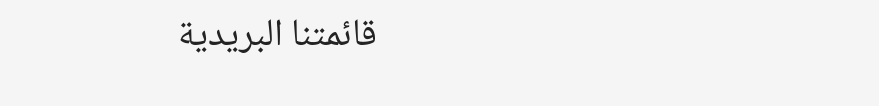قائمتنا البريدية